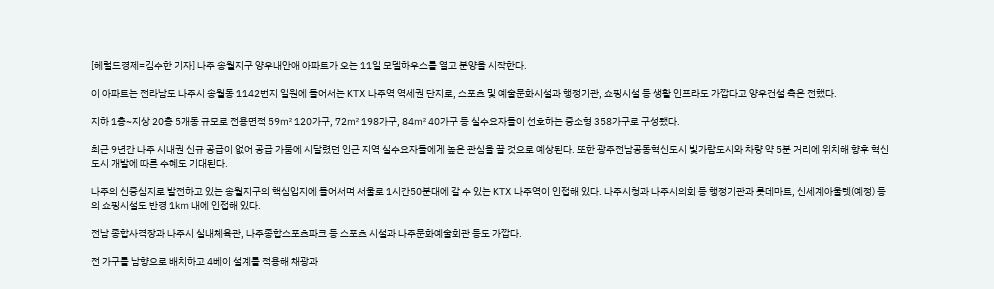[헤럴드경제=김수한 기자] 나주 송월지구 양우내안애 아파트가 오는 11일 모델하우스를 열고 분양을 시작한다.

이 아파트는 전라남도 나주시 송월동 1142번지 일원에 들어서는 KTX 나주역 역세권 단지로, 스포츠 및 예술문화시설과 행정기관, 쇼핑시설 등 생활 인프라도 가깝다고 양우건설 측은 전했다.

지하 1층~지상 20층 5개동 규모로 전용면적 59㎡ 120가구, 72㎡ 198가구, 84㎡ 40가구 등 실수요자들이 선호하는 중소형 358가구로 구성됐다.

최근 9년간 나주 시내권 신규 공급이 없어 공급 가뭄에 시달렸던 인근 지역 실수요자들에게 높은 관심을 끌 것으로 예상된다. 또한 광주전남공동혁신도시 빛가람도시와 차량 약 5분 거리에 위치해 향후 혁신도시 개발에 따른 수혜도 기대된다.

나주의 신중심지로 발전하고 있는 송월지구의 핵심입지에 들어서며 서울로 1시간50분대에 갈 수 있는 KTX 나주역이 인접해 있다. 나주시청과 나주시의회 등 행정기관과 롯데마트, 신세계아울렛(예정) 등의 쇼핑시설도 반경 1㎞ 내에 인접해 있다.

전남 종합사격장과 나주시 실내체육관, 나주종합스포츠파크 등 스포츠 시설과 나주문화예술회관 등도 가깝다.

전 가구를 남향으로 배치하고 4베이 설계를 적용해 채광과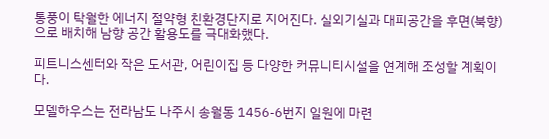통풍이 탁월한 에너지 절약형 친환경단지로 지어진다. 실외기실과 대피공간을 후면(북향)으로 배치해 남향 공간 활용도를 극대화했다.

피트니스센터와 작은 도서관, 어린이집 등 다양한 커뮤니티시설을 연계해 조성할 계획이다.

모델하우스는 전라남도 나주시 송월동 1456-6번지 일원에 마련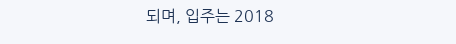되며, 입주는 2018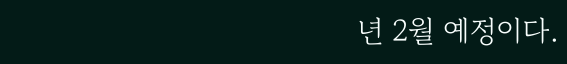년 2월 예정이다.